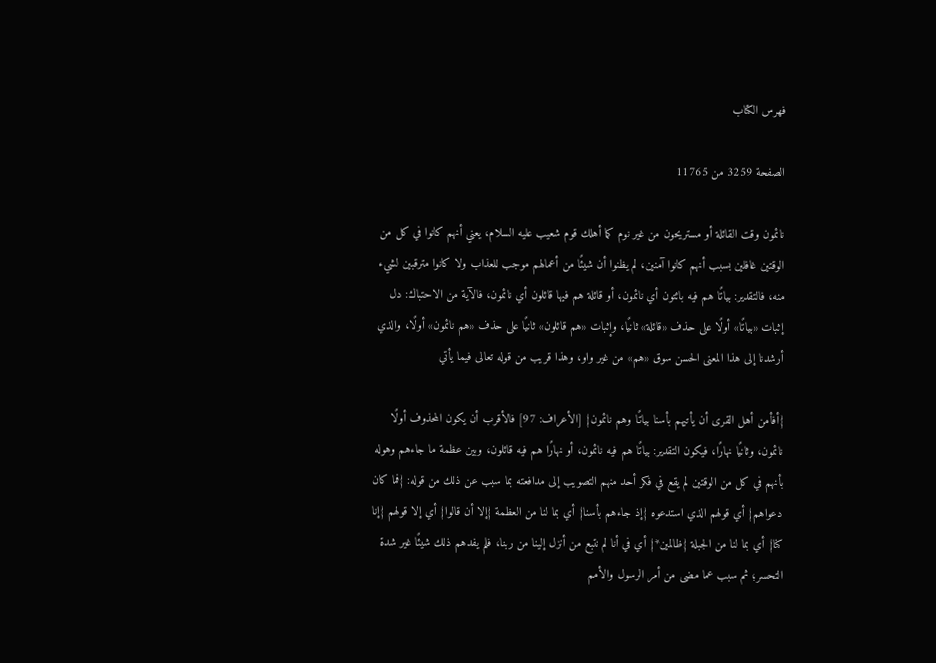فهرس الكتاب

الصفحة 3259 من 11765

نائمون وقت القائلة أو مستريحون من غير نوم كما أهلك قوم شعيب عليه السلام، يعني أنهم كانوا في كل من الوقتين غافلين بسبب أنهم كانوا آمنين، لم يظنوا أن شيئًا من أعمالهم موجب للعذاب ولا كانوا مترقبين لشيء منه، فالتقدير: بياتًا هم فيه بائتون أي نائمون، أو قائلة هم فيها قائلون أي نائمون، فالآية من الاحتباك: دل إثبات «بياتًا» أولًا على حذف «قائلة» ثانيًا، وإثبات «هم قائلون» ثانيًا على حذف «هم نائمون» أولًا، والذي أرشدنا إلى هذا المعنى الحسن سوق «هم» من غير واو، وهذا قريب من قوله تعالى فيما يأتي

{أفأمن أهل القرى أن يأتيهم بأسنا بياتًا وهم نائمون} [الأعراف: 97] فالأقرب أن يكون المحذوف أولًا نائمون، وثانيًا نهارًا، فيكون التقدير: بياتًا هم فيه نائمون، أو نهارًا هم فيه قائلون، وبين عظمة ما جاءهم وهوله بأنهم في كل من الوقتين لم يقع في فكر أحد منهم التصويب إلى مدافعته بما سبب عن ذلك من قوله: {فما كان دعواهم} أي قولهم الذي استدعوه {إذ جاءهم بأسنا} أي بما لنا من العظمة {إلا أن قالوا} أي إلا قولهم {إنا كنا} أي بما لنا من الجبلة {ظالمين*} أي في أنا لم نتبع من أنزل إلينا من ربنا، فلم يفدهم ذلك شيئًا غير شدة التحسر؛ ثم سبب عما مضى من أمر الرسول والأمم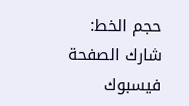حجم الخط:
شارك الصفحة
فيسبوك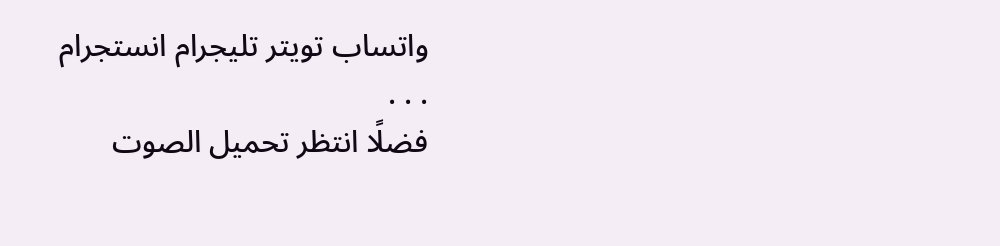واتساب تويتر تليجرام انستجرام
. . .
فضلًا انتظر تحميل الصوت